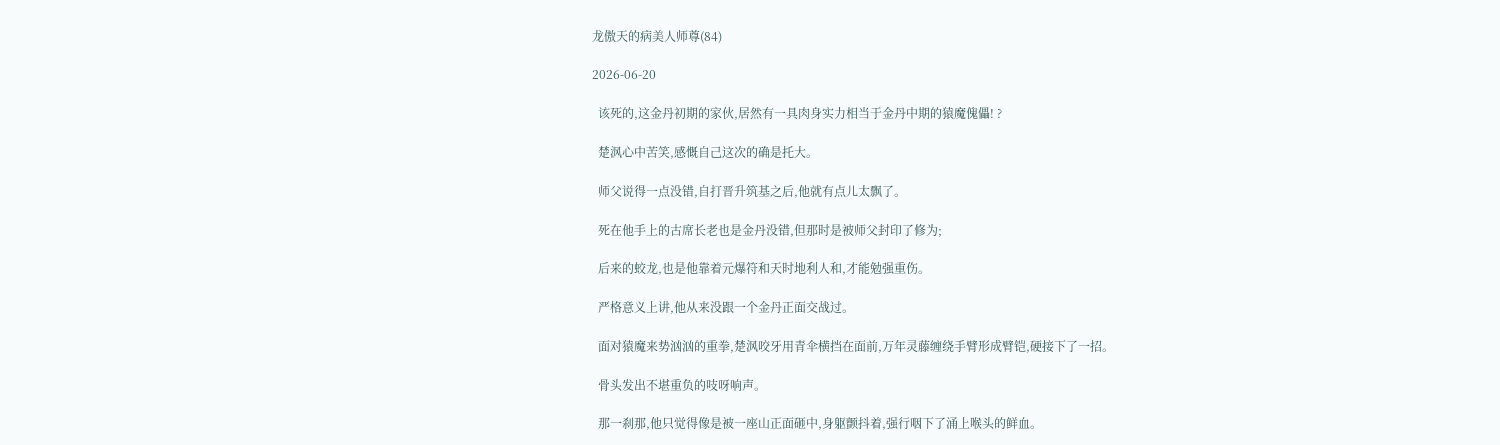龙傲天的病美人师尊(84)

2026-06-20

  该死的,这金丹初期的家伙,居然有一具肉身实力相当于金丹中期的猿魔傀儡! ?

  楚沨心中苦笑,感慨自己这次的确是托大。

  师父说得一点没错,自打晋升筑基之后,他就有点儿太飘了。

  死在他手上的古席长老也是金丹没错,但那时是被师父封印了修为;

  后来的蛟龙,也是他靠着元爆符和天时地利人和,才能勉强重伤。

  严格意义上讲,他从来没跟一个金丹正面交战过。

  面对猿魔来势汹汹的重拳,楚沨咬牙用青伞横挡在面前,万年灵藤缠绕手臂形成臂铠,硬接下了一招。

  骨头发出不堪重负的吱呀响声。

  那一刹那,他只觉得像是被一座山正面砸中,身躯颤抖着,强行咽下了涌上喉头的鲜血。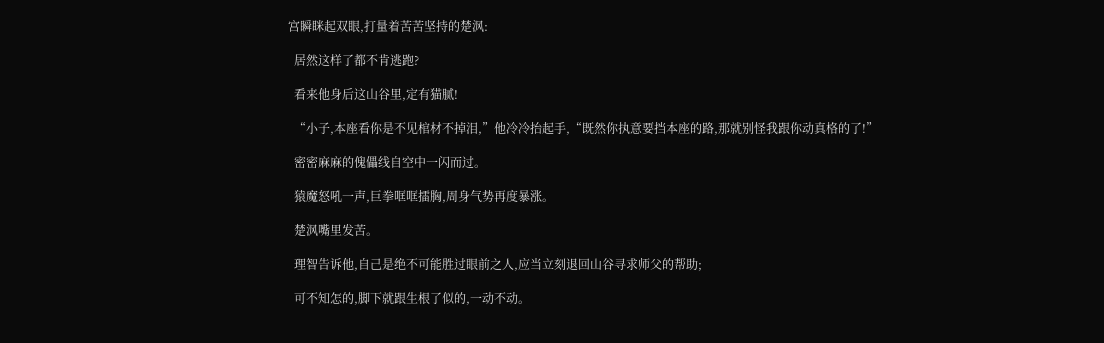宫瞬眯起双眼,打量着苦苦坚持的楚沨:

  居然这样了都不肯逃跑?

  看来他身后这山谷里,定有猫腻!

  “小子,本座看你是不见棺材不掉泪,”他冷冷抬起手,“既然你执意要挡本座的路,那就别怪我跟你动真格的了!”

  密密麻麻的傀儡线自空中一闪而过。

  猿魔怒吼一声,巨拳哐哐擂胸,周身气势再度暴涨。

  楚沨嘴里发苦。

  理智告诉他,自己是绝不可能胜过眼前之人,应当立刻退回山谷寻求师父的帮助;

  可不知怎的,脚下就跟生根了似的,一动不动。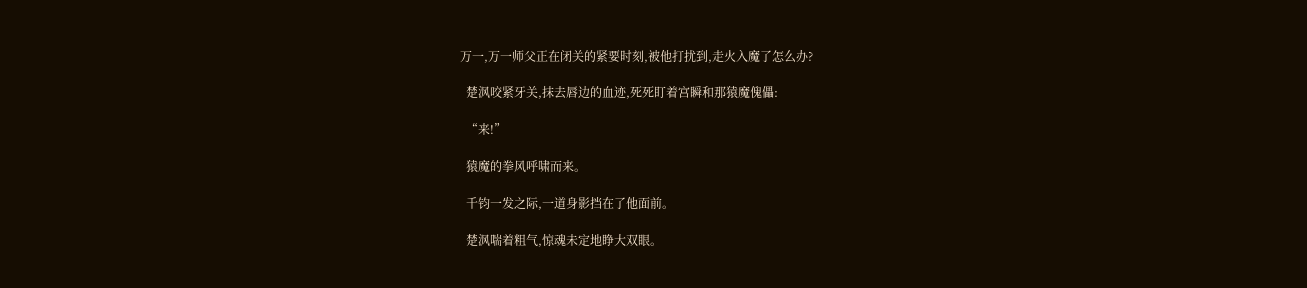万一,万一师父正在闭关的紧要时刻,被他打扰到,走火入魔了怎么办?

  楚沨咬紧牙关,抹去唇边的血迹,死死盯着宫瞬和那猿魔傀儡:

  “来!”

  猿魔的拳风呼啸而来。

  千钧一发之际,一道身影挡在了他面前。

  楚沨喘着粗气,惊魂未定地睁大双眼。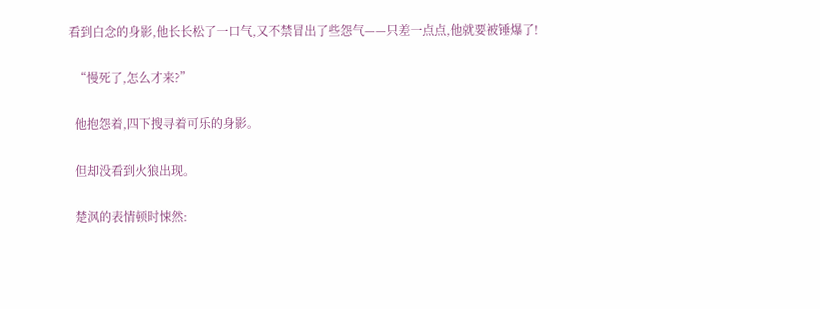看到白念的身影,他长长松了一口气,又不禁冒出了些怨气——只差一点点,他就要被锤爆了!

  “慢死了,怎么才来?”

  他抱怨着,四下搜寻着可乐的身影。

  但却没看到火狼出现。

  楚沨的表情顿时悚然: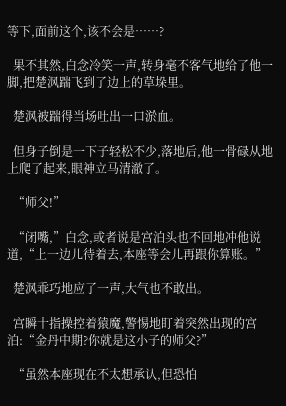等下,面前这个,该不会是……?

  果不其然,白念冷笑一声,转身毫不客气地给了他一脚,把楚沨踹飞到了边上的草垛里。

  楚沨被踹得当场吐出一口淤血。

  但身子倒是一下子轻松不少,落地后,他一骨碌从地上爬了起来,眼神立马清澈了。

  “师父!”

  “闭嘴,”白念,或者说是宫泊头也不回地冲他说道,“上一边儿待着去,本座等会儿再跟你算账。”

  楚沨乖巧地应了一声,大气也不敢出。

  宫瞬十指操控着猿魔,警惕地盯着突然出现的宫泊:“金丹中期?你就是这小子的师父?”

  “虽然本座现在不太想承认,但恐怕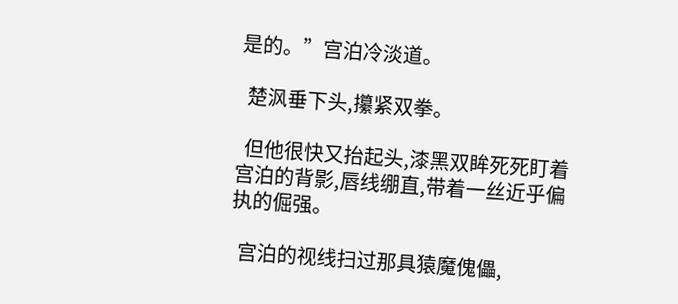是的。”宫泊冷淡道。

  楚沨垂下头,攥紧双拳。

  但他很快又抬起头,漆黑双眸死死盯着宫泊的背影,唇线绷直,带着一丝近乎偏执的倔强。

  宫泊的视线扫过那具猿魔傀儡,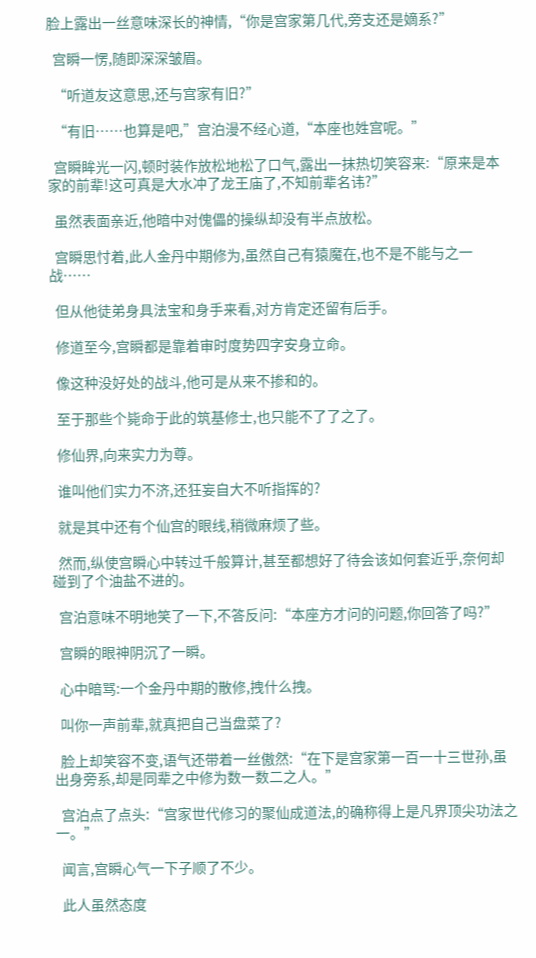脸上露出一丝意味深长的神情,“你是宫家第几代,旁支还是嫡系?”

  宫瞬一愣,随即深深皱眉。

  “听道友这意思,还与宫家有旧?”

  “有旧……也算是吧,”宫泊漫不经心道,“本座也姓宫呢。”

  宫瞬眸光一闪,顿时装作放松地松了口气,露出一抹热切笑容来:“原来是本家的前辈!这可真是大水冲了龙王庙了,不知前辈名讳?”

  虽然表面亲近,他暗中对傀儡的操纵却没有半点放松。

  宫瞬思忖着,此人金丹中期修为,虽然自己有猿魔在,也不是不能与之一战……

  但从他徒弟身具法宝和身手来看,对方肯定还留有后手。

  修道至今,宫瞬都是靠着审时度势四字安身立命。

  像这种没好处的战斗,他可是从来不掺和的。

  至于那些个毙命于此的筑基修士,也只能不了了之了。

  修仙界,向来实力为尊。

  谁叫他们实力不济,还狂妄自大不听指挥的?

  就是其中还有个仙宫的眼线,稍微麻烦了些。

  然而,纵使宫瞬心中转过千般算计,甚至都想好了待会该如何套近乎,奈何却碰到了个油盐不进的。

  宫泊意味不明地笑了一下,不答反问:“本座方才问的问题,你回答了吗?”

  宫瞬的眼神阴沉了一瞬。

  心中暗骂:一个金丹中期的散修,拽什么拽。

  叫你一声前辈,就真把自己当盘菜了?

  脸上却笑容不变,语气还带着一丝傲然:“在下是宫家第一百一十三世孙,虽出身旁系,却是同辈之中修为数一数二之人。”

  宫泊点了点头:“宫家世代修习的聚仙成道法,的确称得上是凡界顶尖功法之一。”

  闻言,宫瞬心气一下子顺了不少。

  此人虽然态度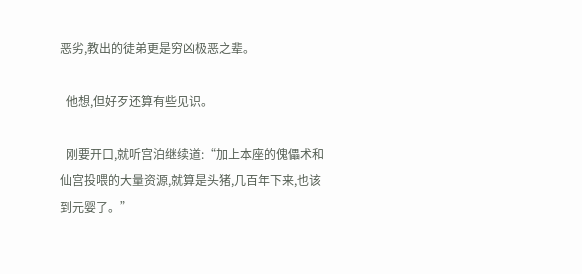恶劣,教出的徒弟更是穷凶极恶之辈。

  他想,但好歹还算有些见识。

  刚要开口,就听宫泊继续道:“加上本座的傀儡术和仙宫投喂的大量资源,就算是头猪,几百年下来,也该到元婴了。”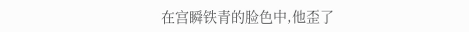在宫瞬铁青的脸色中,他歪了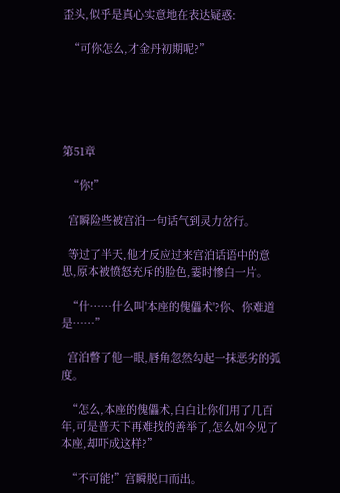歪头,似乎是真心实意地在表达疑惑:

  “可你怎么,才金丹初期呢?”





第51章

  “你!”

  宫瞬险些被宫泊一句话气到灵力岔行。

  等过了半天,他才反应过来宫泊话语中的意思,原本被愤怒充斥的脸色,霎时惨白一片。

  “什……什么叫'本座的傀儡术'?你、你难道是……”

  宫泊瞥了他一眼,唇角忽然勾起一抹恶劣的弧度。

  “怎么,本座的傀儡术,白白让你们用了几百年,可是普天下再难找的善举了,怎么如今见了本座,却吓成这样?”

  “不可能!”宫瞬脱口而出。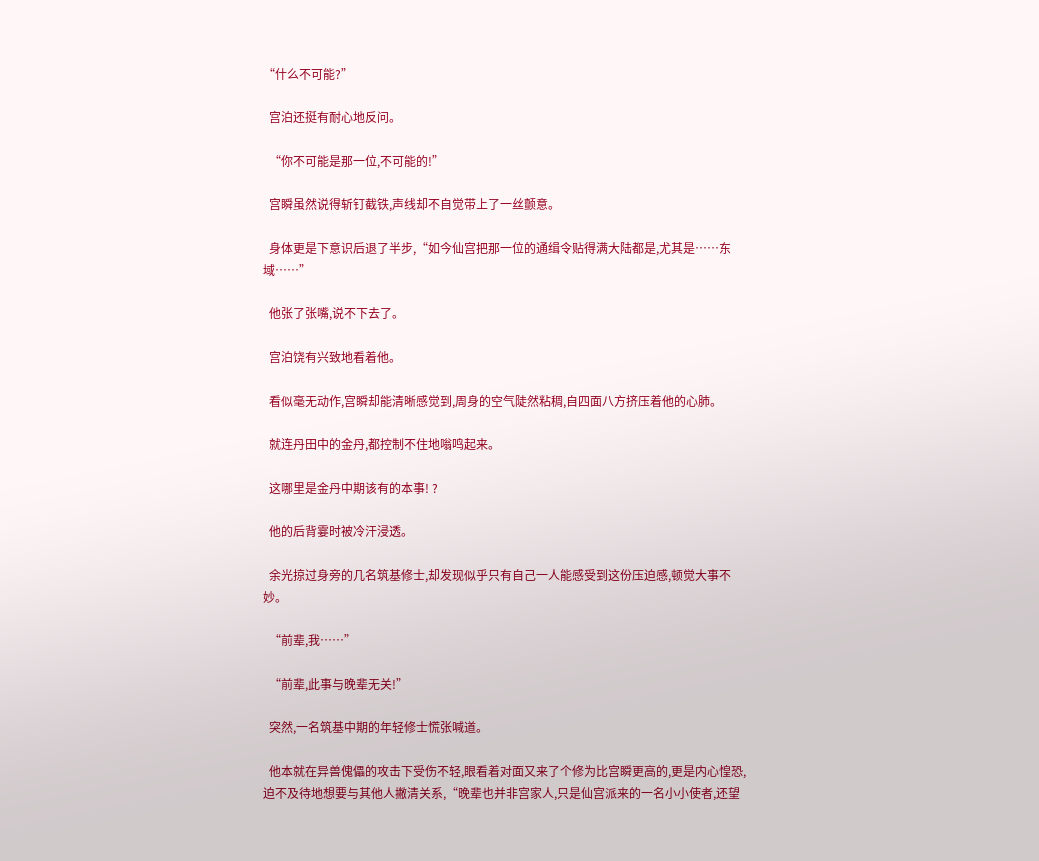“什么不可能?”

  宫泊还挺有耐心地反问。

  “你不可能是那一位,不可能的!”

  宫瞬虽然说得斩钉截铁,声线却不自觉带上了一丝颤意。

  身体更是下意识后退了半步,“如今仙宫把那一位的通缉令贴得满大陆都是,尤其是……东域……”

  他张了张嘴,说不下去了。

  宫泊饶有兴致地看着他。

  看似毫无动作,宫瞬却能清晰感觉到,周身的空气陡然粘稠,自四面八方挤压着他的心肺。

  就连丹田中的金丹,都控制不住地嗡鸣起来。

  这哪里是金丹中期该有的本事! ?

  他的后背霎时被冷汗浸透。

  余光掠过身旁的几名筑基修士,却发现似乎只有自己一人能感受到这份压迫感,顿觉大事不妙。

  “前辈,我……”

  “前辈,此事与晚辈无关!”

  突然,一名筑基中期的年轻修士慌张喊道。

  他本就在异兽傀儡的攻击下受伤不轻,眼看着对面又来了个修为比宫瞬更高的,更是内心惶恐,迫不及待地想要与其他人撇清关系,“晚辈也并非宫家人,只是仙宫派来的一名小小使者,还望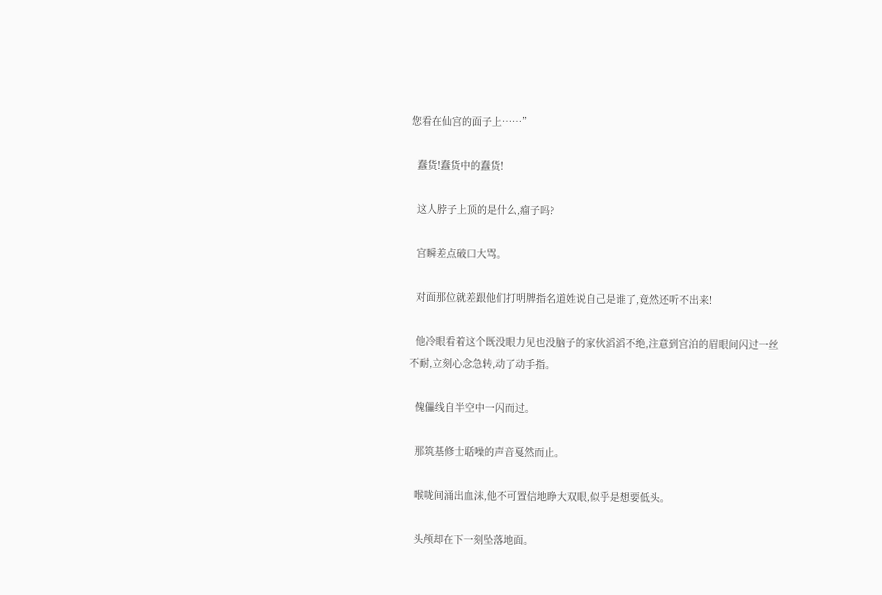您看在仙宫的面子上……”

  蠢货!蠢货中的蠢货!

  这人脖子上顶的是什么,瘤子吗?

  宫瞬差点破口大骂。

  对面那位就差跟他们打明牌指名道姓说自己是谁了,竟然还听不出来!

  他冷眼看着这个既没眼力见也没脑子的家伙滔滔不绝,注意到宫泊的眉眼间闪过一丝不耐,立刻心念急转,动了动手指。

  傀儡线自半空中一闪而过。

  那筑基修士聒噪的声音戛然而止。

  喉咙间涌出血沫,他不可置信地睁大双眼,似乎是想要低头。

  头颅却在下一刻坠落地面。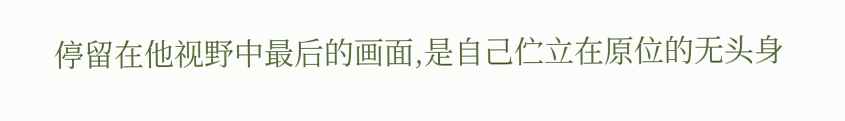停留在他视野中最后的画面,是自己伫立在原位的无头身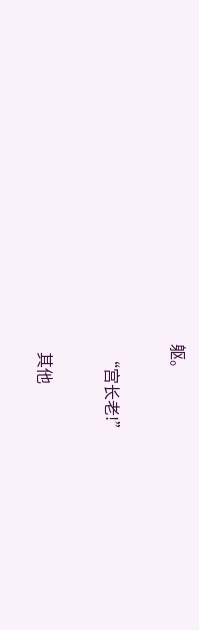躯。

  “宫长老!”

  其他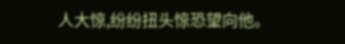人大惊,纷纷扭头惊恐望向他。